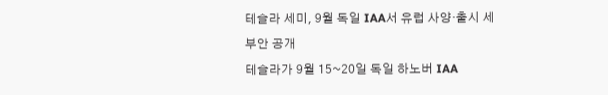테슬라 세미, 9월 독일 IAA서 유럽 사양·출시 세부안 공개
테슬라가 9월 15~20일 독일 하노버 IAA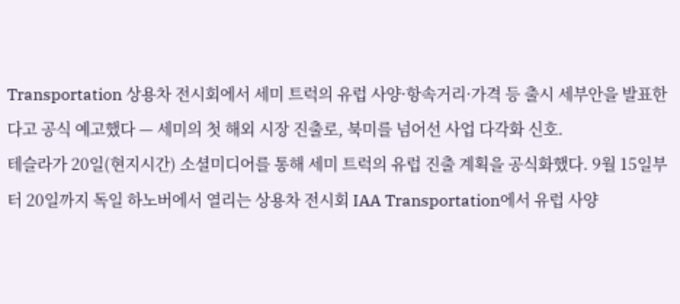Transportation 상용차 전시회에서 세미 트럭의 유럽 사양·항속거리·가격 등 출시 세부안을 발표한다고 공식 예고했다 — 세미의 첫 해외 시장 진출로, 북미를 넘어선 사업 다각화 신호.
테슬라가 20일(현지시간) 소셜미디어를 통해 세미 트럭의 유럽 진출 계획을 공식화했다. 9월 15일부터 20일까지 독일 하노버에서 열리는 상용차 전시회 IAA Transportation에서 유럽 사양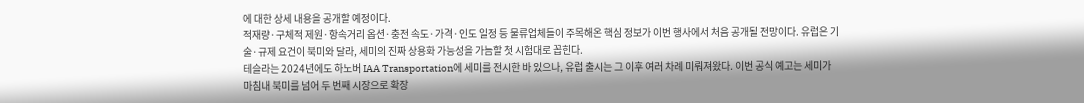에 대한 상세 내용을 공개할 예정이다.
적재량·구체적 제원·항속거리 옵션·충전 속도·가격·인도 일정 등 물류업체들이 주목해온 핵심 정보가 이번 행사에서 처음 공개될 전망이다. 유럽은 기술·규제 요건이 북미와 달라, 세미의 진짜 상용화 가능성을 가늠할 첫 시험대로 꼽힌다.
테슬라는 2024년에도 하노버 IAA Transportation에 세미를 전시한 바 있으나, 유럽 출시는 그 이후 여러 차례 미뤄져왔다. 이번 공식 예고는 세미가 마침내 북미를 넘어 두 번째 시장으로 확장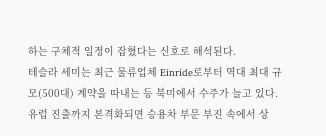하는 구체적 일정이 잡혔다는 신호로 해석된다.
테슬라 세미는 최근 물류업체 Einride로부터 역대 최대 규모(500대) 계약을 따내는 등 북미에서 수주가 늘고 있다. 유럽 진출까지 본격화되면 승용차 부문 부진 속에서 상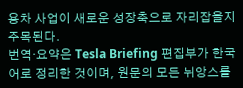용차 사업이 새로운 성장축으로 자리잡을지 주목된다.
번역·요약은 Tesla Briefing 편집부가 한국어로 정리한 것이며, 원문의 모든 뉘앙스를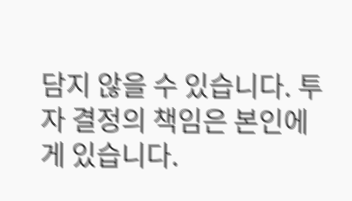담지 않을 수 있습니다. 투자 결정의 책임은 본인에게 있습니다.